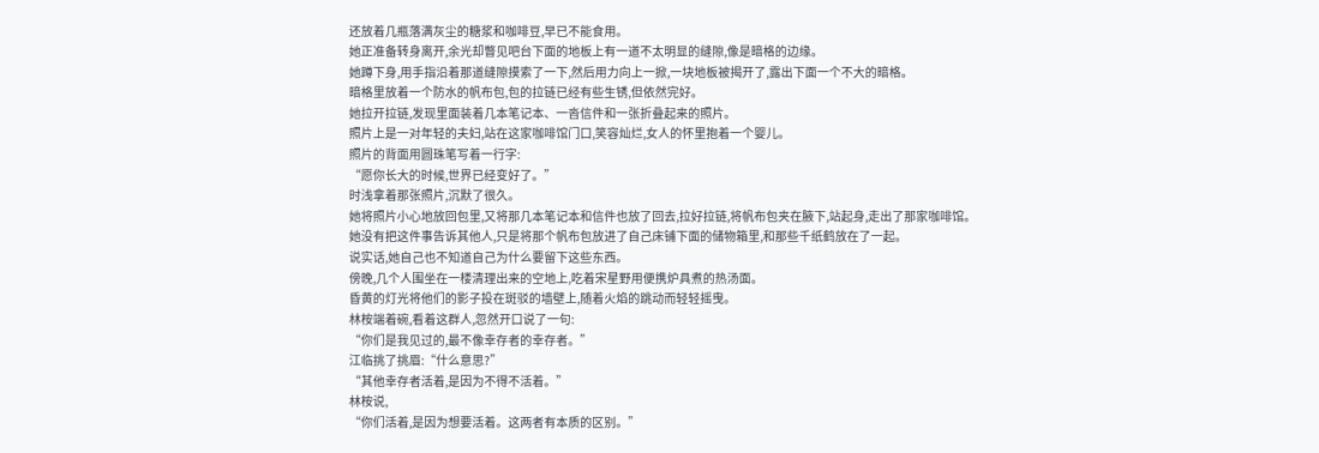还放着几瓶落满灰尘的糖浆和咖啡豆,早已不能食用。
她正准备转身离开,余光却瞥见吧台下面的地板上有一道不太明显的缝隙,像是暗格的边缘。
她蹲下身,用手指沿着那道缝隙摸索了一下,然后用力向上一掀,一块地板被揭开了,露出下面一个不大的暗格。
暗格里放着一个防水的帆布包,包的拉链已经有些生锈,但依然完好。
她拉开拉链,发现里面装着几本笔记本、一沓信件和一张折叠起来的照片。
照片上是一对年轻的夫妇,站在这家咖啡馆门口,笑容灿烂,女人的怀里抱着一个婴儿。
照片的背面用圆珠笔写着一行字:
“愿你长大的时候,世界已经变好了。”
时浅拿着那张照片,沉默了很久。
她将照片小心地放回包里,又将那几本笔记本和信件也放了回去,拉好拉链,将帆布包夹在腋下,站起身,走出了那家咖啡馆。
她没有把这件事告诉其他人,只是将那个帆布包放进了自己床铺下面的储物箱里,和那些千纸鹤放在了一起。
说实话,她自己也不知道自己为什么要留下这些东西。
傍晚,几个人围坐在一楼清理出来的空地上,吃着宋星野用便携炉具煮的热汤面。
昏黄的灯光将他们的影子投在斑驳的墙壁上,随着火焰的跳动而轻轻摇曳。
林桉端着碗,看着这群人,忽然开口说了一句:
“你们是我见过的,最不像幸存者的幸存者。”
江临挑了挑眉:“什么意思?”
“其他幸存者活着,是因为不得不活着。”
林桉说,
“你们活着,是因为想要活着。这两者有本质的区别。”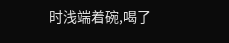时浅端着碗,喝了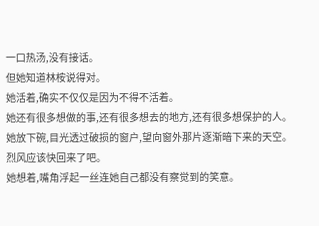一口热汤,没有接话。
但她知道林桉说得对。
她活着,确实不仅仅是因为不得不活着。
她还有很多想做的事,还有很多想去的地方,还有很多想保护的人。
她放下碗,目光透过破损的窗户,望向窗外那片逐渐暗下来的天空。
烈风应该快回来了吧。
她想着,嘴角浮起一丝连她自己都没有察觉到的笑意。